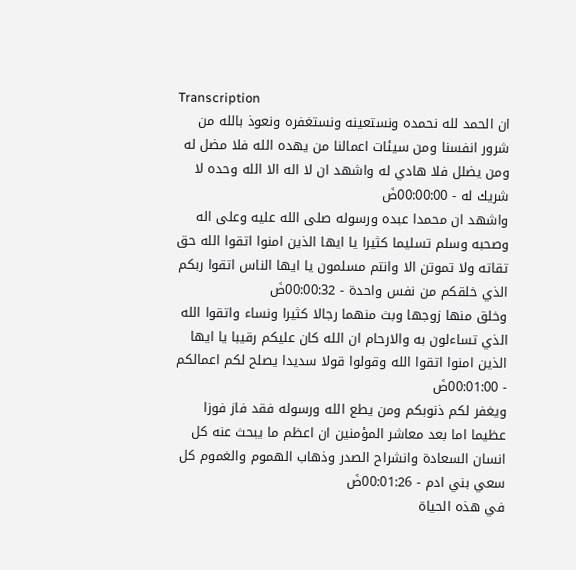Transcription
ان الحمد لله نحمده ونستعينه ونستغفره ونعوذ بالله من شرور انفسنا ومن سيئات اعمالنا من يهده الله فلا مضل له ومن يضلل فلا هادي له واشهد ان لا اله الا الله وحده لا شريك له - 00:00:00ضَ
واشهد ان محمدا عبده ورسوله صلى الله عليه وعلى اله وصحبه وسلم تسليما كثيرا يا ايها الذين امنوا اتقوا الله حق تقاته ولا تموتن الا وانتم مسلمون يا ايها الناس اتقوا ربكم الذي خلقكم من نفس واحدة - 00:00:32ضَ
وخلق منها زوجها وبث منهما رجالا كثيرا ونساء واتقوا الله الذي تساءلون به والارحام ان الله كان عليكم رقيبا يا ايها الذين امنوا اتقوا الله وقولوا قولا سديدا يصلح لكم اعمالكم - 00:01:00ضَ
ويغفر لكم ذنوبكم ومن يطع الله ورسوله فقد فاز فوزا عظيما اما بعد معاشر المؤمنين ان اعظم ما يبحث عنه كل انسان السعادة وانشراح الصدر وذهاب الهموم والغموم كل سعي بني ادم - 00:01:26ضَ
في هذه الحياة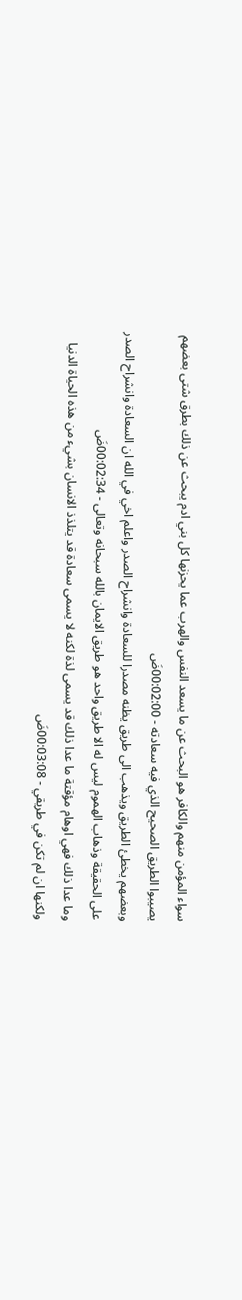سواء المؤمن منهم والكافر هو البحث عن ما يسعد النفس والهرب عما يحزنها كل بني ادم يبحث عن ذلك بطرق شتى بعضهم يصيبوا الطريق الصحيح الذي فيه سعادته - 00:02:00ضَ
وبعضهم يخطئ الطريق ويذهب الى طريق يظنه مصدرا للسعادة وانشراح الصدر واعلم اخي في الله ان السعادة وانشراح الصدر على الحقيقة وذهاب الهموم ليس له الا طريق واحد هو طريق الايمان بالله سبحانه وتعالى - 00:02:34ضَ
وما عدا ذلك فهي اوهام مؤقتة ما عدا ذلك قد يسمى لذة لكنه لا يسمى سعادة قد يتلذذ الانسان بشيء من هذه الحياة الدنيا ولكنها ان لم تكن في طريقي - 00:03:08ضَ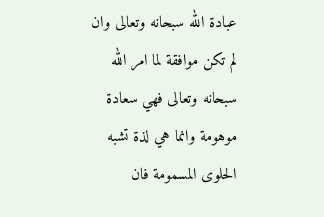عبادة الله سبحانه وتعالى وان لم تكن موافقة لما امر الله سبحانه وتعالى فهي سعادة موهومة وانما هي لذة تشبه الحلوى المسمومة فان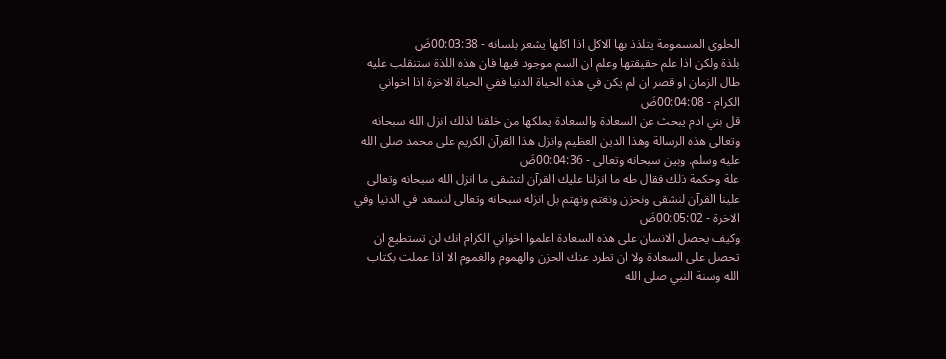الحلوى المسمومة يتلذذ بها الاكل اذا اكلها يشعر بلسانه - 00:03:38ضَ
بلذة ولكن اذا علم حقيقتها وعلم ان السم موجود فيها فان هذه اللذة ستنقلب عليه طال الزمان او قصر ان لم يكن في هذه الحياة الدنيا ففي الحياة الاخرة اذا اخواني الكرام - 00:04:08ضَ
قل بني ادم يبحث عن السعادة والسعادة يملكها من خلقنا لذلك انزل الله سبحانه وتعالى هذه الرسالة وهذا الدين العظيم وانزل هذا القرآن الكريم على محمد صلى الله عليه وسلم. وبين سبحانه وتعالى - 00:04:36ضَ
علة وحكمة ذلك فقال طه ما انزلنا عليك القرآن لتشقى ما انزل الله سبحانه وتعالى علينا القرآن لنشقى ونحزن ونغتم ونهتم بل انزله سبحانه وتعالى لنسعد في الدنيا وفي الاخرة - 00:05:02ضَ
وكيف يحصل الانسان على هذه السعادة اعلموا اخواني الكرام انك لن تستطيع ان تحصل على السعادة ولا ان تطرد عنك الحزن والهموم والغموم الا اذا عملت بكتاب الله وسنة النبي صلى الله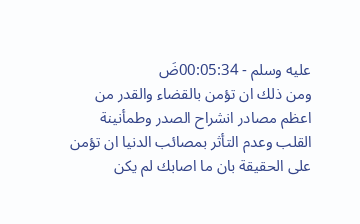عليه وسلم - 00:05:34ضَ
ومن ذلك ان تؤمن بالقضاء والقدر من اعظم مصادر انشراح الصدر وطمأنينة القلب وعدم التأثر بمصائب الدنيا ان تؤمن على الحقيقة بان ما اصابك لم يكن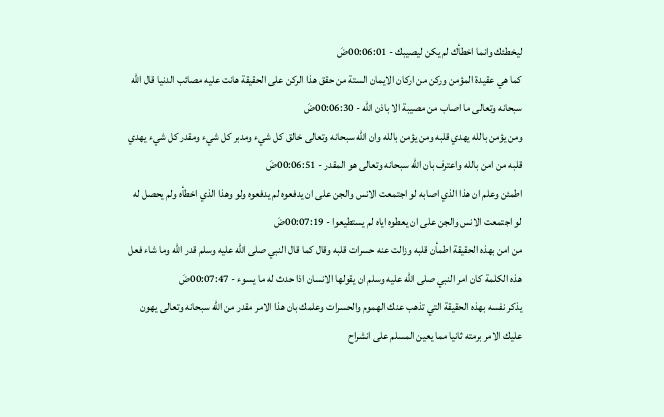ليخطئك وانما اخطأك لم يكن ليصيبك - 00:06:01ضَ
كما هي عقيدة المؤمن وركن من اركان الايمان الستة من حقق هذا الركن على الحقيقة هانت عليه مصائب الدنيا قال الله سبحانه وتعالى ما اصاب من مصيبة الا باذن الله - 00:06:30ضَ
ومن يؤمن بالله يهدي قلبه ومن يؤمن بالله وان الله سبحانه وتعالى خالق كل شيء ومدبر كل شيء ومقدر كل شيء يهدي قلبه من امن بالله واعترف بان الله سبحانه وتعالى هو المقدر - 00:06:51ضَ
اطمئن وعلم ان هذا الذي اصابه لو اجتمعت الانس والجن على ان يدفعوه لم يدفعوه ولو وهذا الذي اخطأه ولم يحصل له لو اجتمعت الانس والجن على ان يعطوه اياه لم يستطيعوا - 00:07:19ضَ
من امن بهذه الحقيقة اطمأن قلبه وزالت عنه حسرات قلبه وقال كما قال النبي صلى الله عليه وسلم قدر الله وما شاء فعل هذه الكلمة كان امر النبي صلى الله عليه وسلم ان يقولها الانسان اذا حدث له ما يسوء - 00:07:47ضَ
يذكر نفسه بهذه الحقيقة التي تذهب عنك الهموم والحسرات وعلمك بان هذا الامر مقدر من الله سبحانه وتعالى يهون عليك الامر برمته ثانيا مما يعين المسلم على انشراح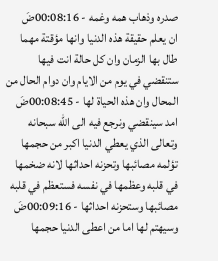صدره وذهاب همه وغمه - 00:08:16ضَ
ان يعلم حقيقة هذه الدنيا وانها مؤقتة مهما طال بها الزمان وان كل حالة انت فيها ستنقضي في يوم من الايام وان دوام الحال من المحال وان هذه الحياة لها - 00:08:45ضَ
امد سينقضي ونرجع فيه الى الله سبحانه وتعالى الذي يعطي الدنيا اكبر من حجمها تؤلمه مصائبها وتحزنه احداثها لانه ضخمها في قلبه وعظمها في نفسه فستعظم في قلبه مصائبها وستحزنه احداثها - 00:09:16ضَ
وسيهتم لها اما من اعطى الدنيا حجمها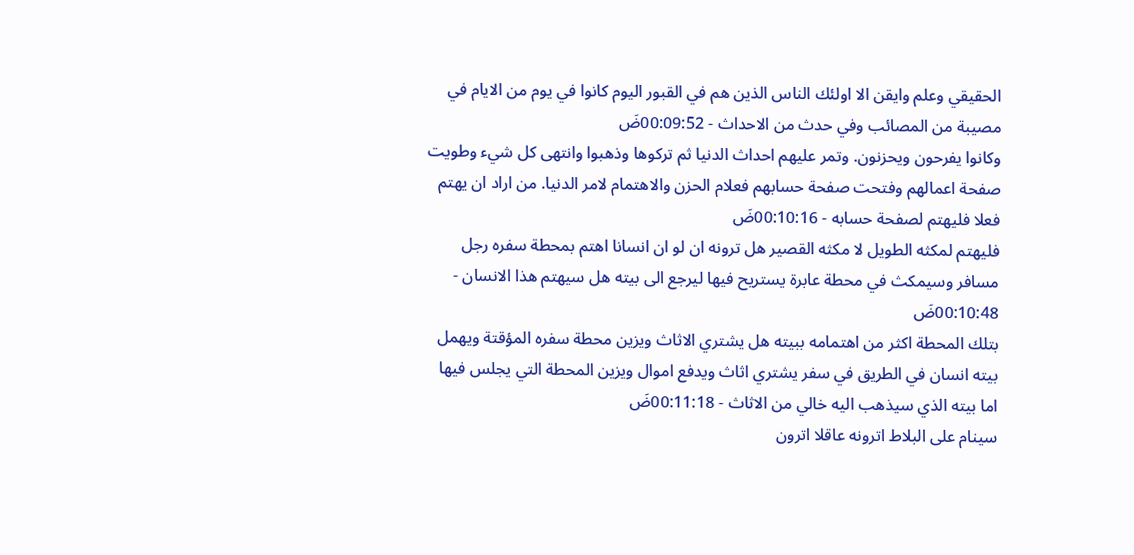الحقيقي وعلم وايقن الا اولئك الناس الذين هم في القبور اليوم كانوا في يوم من الايام في مصيبة من المصائب وفي حدث من الاحداث - 00:09:52ضَ
وكانوا يفرحون ويحزنون. وتمر عليهم احداث الدنيا ثم تركوها وذهبوا وانتهى كل شيء وطويت صفحة اعمالهم وفتحت صفحة حسابهم فعلام الحزن والاهتمام لامر الدنيا. من اراد ان يهتم فعلا فليهتم لصفحة حسابه - 00:10:16ضَ
فليهتم لمكثه الطويل لا مكثه القصير هل ترونه ان لو ان انسانا اهتم بمحطة سفره رجل مسافر وسيمكث في محطة عابرة يستريح فيها ليرجع الى بيته هل سيهتم هذا الانسان - 00:10:48ضَ
بتلك المحطة اكثر من اهتمامه ببيته هل يشتري الاثاث ويزين محطة سفره المؤقتة ويهمل بيته انسان في الطريق في سفر يشتري اثاث ويدفع اموال ويزين المحطة التي يجلس فيها اما بيته الذي سيذهب اليه خالي من الاثاث - 00:11:18ضَ
سينام على البلاط اترونه عاقلا اترون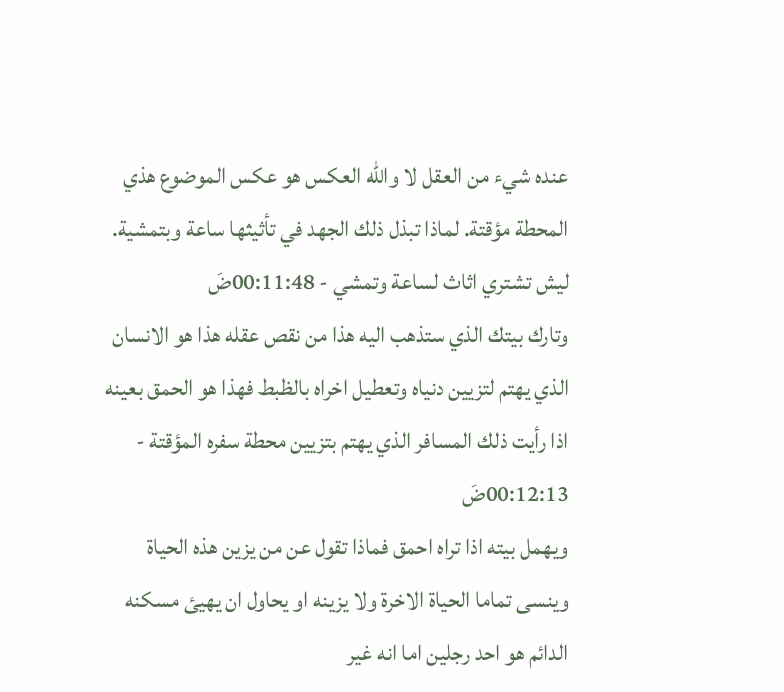عنده شيء من العقل لا والله العكس هو عكس الموضوع هذي المحطة مؤقتة. لماذا تبذل ذلك الجهد في تأثيثها ساعة وبتمشية. ليش تشتري اثاث لساعة وتمشي - 00:11:48ضَ
وتارك بيتك الذي ستذهب اليه هذا من نقص عقله هذا هو الانسان الذي يهتم لتزيين دنياه وتعطيل اخراه بالظبط فهذا هو الحمق بعينه اذا رأيت ذلك المسافر الذي يهتم بتزيين محطة سفره المؤقتة - 00:12:13ضَ
ويهمل بيته اذا تراه احمق فماذا تقول عن من يزين هذه الحياة وينسى تماما الحياة الاخرة ولا يزينه او يحاول ان يهيئ مسكنه الدائم هو احد رجلين اما انه غير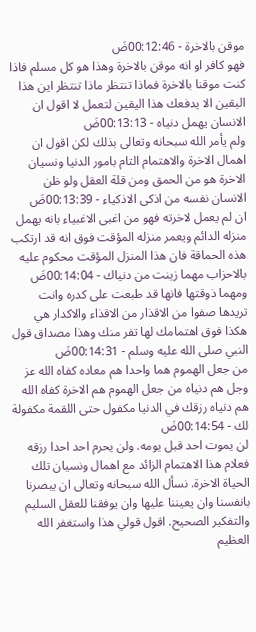موقن بالاخرة - 00:12:46ضَ
فهو كافر او انه موقن بالاخرة وهذا هو كل مسلم فاذا كنت موقنا بالاخرة فماذا تنتظر ماذا تنتظر اين هذا اليقين الا يدفعك هذا اليقين لتعمل لا اقول ان الانسان يهمل دنياه - 00:13:13ضَ
ولم يأمر الله سبحانه وتعالى بذلك لكن اقول ان اهمال الاخرة والاهتمام التام بامور الدنيا ونسيان الاخرة هو من الحمق ومن قلة العقل ولو ظن الانسان نفسه من اذكى الاذكياء - 00:13:39ضَ
ان لم يعمل لاخرته فهو من اغبى الاغبياء بانه يهمل منزله الدائم ويعمر منزله المؤقت فوق انه قد ارتكب هذه الحماقة فان هذا المنزل المؤقت محكوم عليه بالاحزاب مهما زينت من دنياك - 00:14:04ضَ
ومهما ذوقتها فانها قد طبعت على كدره وانت تريدها صفوا من الاقذار من الاقذاء والاكدار هي هكذا فوق اهتمامك لها تفر منك وهذا مصداق قول النبي صلى الله عليه وسلم - 00:14:31ضَ
من جعل الهموم هما واحدا هم معاده كفاه الله عز وجل هم دنياه من جعل الهموم هم الاخرة كفاه الله هم دنياه رزقك في الدنيا مكفول حتى اللقمة مكفولة لك - 00:14:54ضَ
لن يموت احد قبل يومه. ولن يحرم احد احدا رزقه فعلام هذا الاهتمام الزائد مع اهمال ونسيان تلك الحياة الاخرة. نسأل الله سبحانه وتعالى ان يبصرنا بانفسنا وان يعيننا عليها وان يوفقنا للعقل السليم والتفكير الصحيح. اقول قولي هذا واستغفر الله العظيم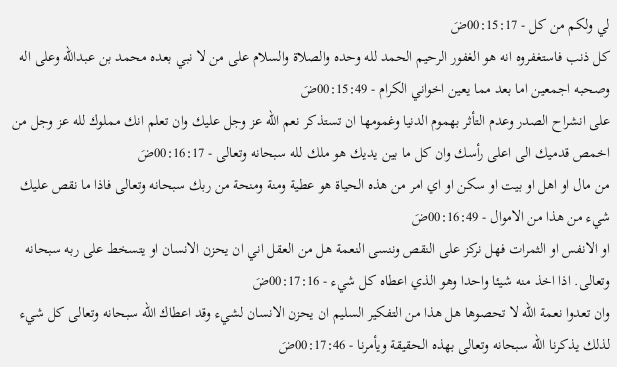لي ولكم من كل - 00:15:17ضَ
كل ذنب فاستغفروه انه هو الغفور الرحيم الحمد لله وحده والصلاة والسلام على من لا نبي بعده محمد بن عبدالله وعلى اله وصحبه اجمعين اما بعد مما يعين اخواني الكرام - 00:15:49ضَ
على انشراح الصدر وعدم التأثر بهموم الدنيا وغمومها ان تستذكر نعم الله عز وجل عليك وان تعلم انك مملوك لله عز وجل من اخمص قدميك الى اعلى رأسك وان كل ما بين يديك هو ملك لله سبحانه وتعالى - 00:16:17ضَ
من مال او اهل او بيت او سكن او اي امر من هذه الحياة هو عطية ومنة ومنحة من ربك سبحانه وتعالى فاذا ما نقص عليك شيء من هذا من الاموال - 00:16:49ضَ
او الانفس او الثمرات فهل نركز على النقص وننسى النعمة هل من العقل اني ان يحزن الانسان او يتسخط على ربه سبحانه وتعالى. اذا اخذ منه شيئا واحدا وهو الذي اعطاه كل شيء - 00:17:16ضَ
وان تعدوا نعمة الله لا تحصوها هل هذا من التفكير السليم ان يحزن الانسان لشيء وقد اعطاك الله سبحانه وتعالى كل شيء لذلك يذكرنا الله سبحانه وتعالى بهذه الحقيقة ويأمرنا - 00:17:46ضَ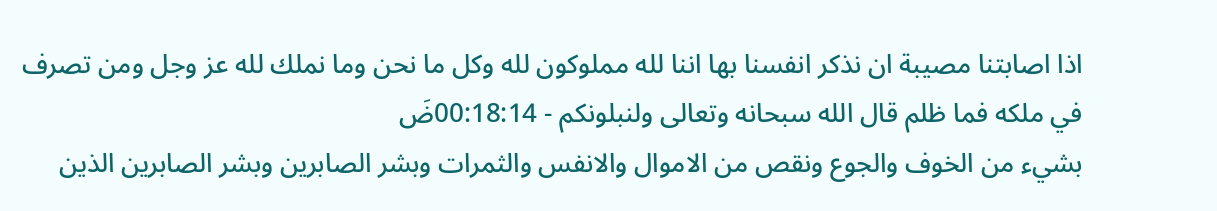اذا اصابتنا مصيبة ان نذكر انفسنا بها اننا لله مملوكون لله وكل ما نحن وما نملك لله عز وجل ومن تصرف في ملكه فما ظلم قال الله سبحانه وتعالى ولنبلونكم - 00:18:14ضَ
بشيء من الخوف والجوع ونقص من الاموال والانفس والثمرات وبشر الصابرين وبشر الصابرين الذين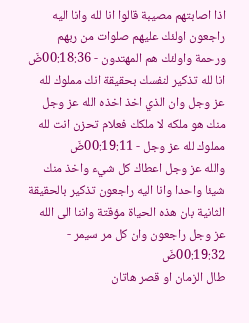اذا اصابتهم مصيبة قالوا انا لله وانا اليه راجعون اولئك عليهم صلوات من ربهم ورحمة واولئك هم المهتدون - 00:18:36ضَ
انا لله تذكير لنفسك بحقيقة انك مملوك لله عز وجل وان الذي اخذ اخذه الله عز وجل منك هو ملكه لا ملكك فعلام تحزن انت لله مملوك لله عز وجل - 00:19:11ضَ
والله عز وجل اعطاك كل شيء واخذ منك شيئا واحدا وانا اليه راجعون تذكير بالحقيقة الثانية بان هذه الحياة مؤقتة واننا الى الله عز وجل راجعون وان كل مر سيمر - 00:19:32ضَ
طال الزمان او قصر هاتان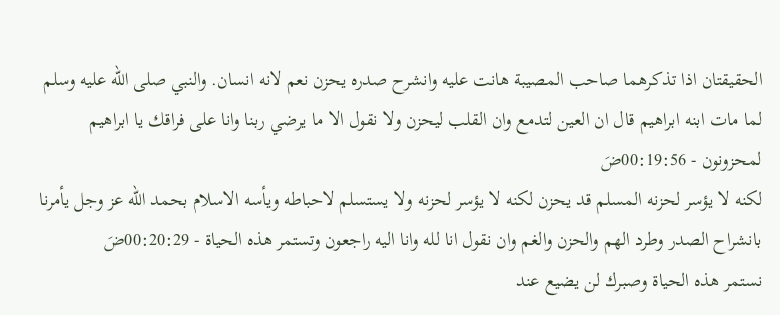الحقيقتان اذا تذكرهما صاحب المصيبة هانت عليه وانشرح صدره يحزن نعم لانه انسان. والنبي صلى الله عليه وسلم لما مات ابنه ابراهيم قال ان العين لتدمع وان القلب ليحزن ولا نقول الا ما يرضي ربنا وانا على فراقك يا ابراهيم لمحزونون - 00:19:56ضَ
لكنه لا يؤسر لحزنه المسلم قد يحزن لكنه لا يؤسر لحزنه ولا يستسلم لاحباطه ويأسه الاسلام بحمد الله عز وجل يأمرنا بانشراح الصدر وطرد الهم والحزن والغم وان نقول انا لله وانا اليه راجعون وتستمر هذه الحياة - 00:20:29ضَ
نستمر هذه الحياة وصبرك لن يضيع عند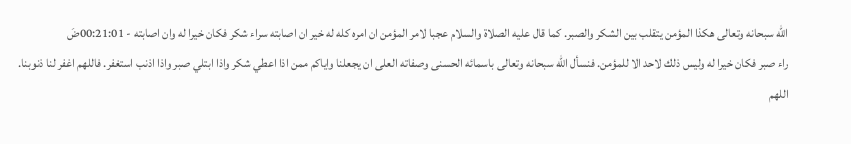الله سبحانه وتعالى هكذا المؤمن يتقلب بين الشكر والصبر. كما قال عليه الصلاة والسلام عجبا لامر المؤمن ان امره كله له خير ان اصابته سراء شكر فكان خيرا له وان اصابته - 00:21:01ضَ
راء صبر فكان خيرا له وليس ذلك لاحد الا للمؤمن. فنسأل الله سبحانه وتعالى باسمائه الحسنى وصفاته العلى ان يجعلنا واياكم ممن اذا اعطي شكر واذا ابتلي صبر واذا اذنب استغفر. فاللهم اغفر لنا ذنوبنا. اللهم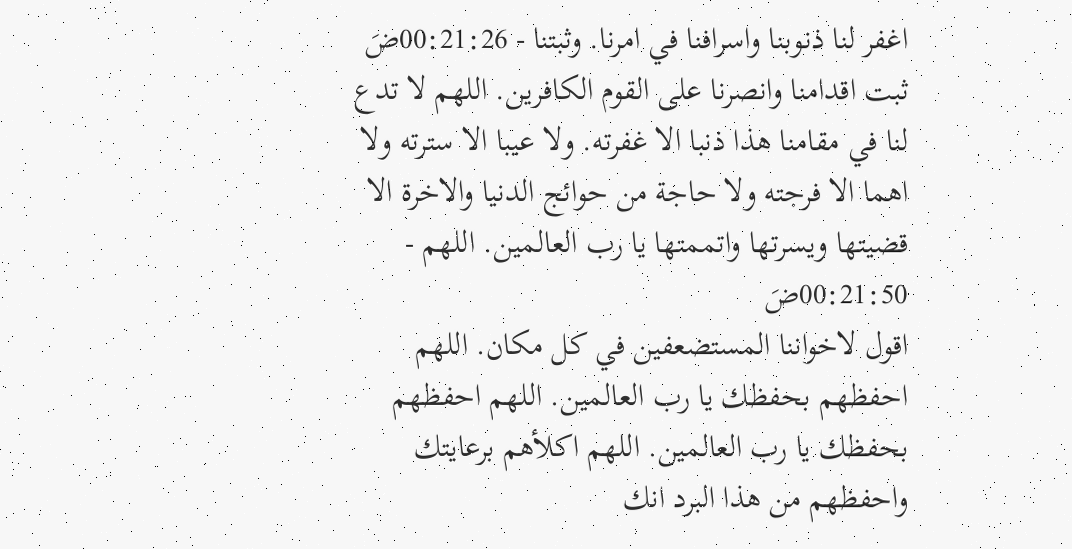اغفر لنا ذنوبنا واسرافنا في امرنا. وثبتنا - 00:21:26ضَ
ثبت اقدامنا وانصرنا على القوم الكافرين. اللهم لا تدع لنا في مقامنا هذا ذنبا الا غفرته. ولا عيبا الا سترته ولا اهما الا فرجته ولا حاجة من حوائج الدنيا والاخرة الا قضيتها ويسرتها واتممتها يا رب العالمين. اللهم - 00:21:50ضَ
اقول لاخواننا المستضعفين في كل مكان. اللهم احفظهم بحفظك يا رب العالمين. اللهم احفظهم بحفظك يا رب العالمين. اللهم اكلأهم برعايتك واحفظهم من هذا البرد انك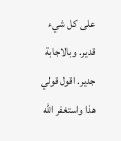على كل شيء قدير. وبالاجابة جدير. اقول قولي هذا واستغفر الله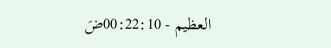العظيم - 00:22:10ضَ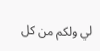لي ولكم من كل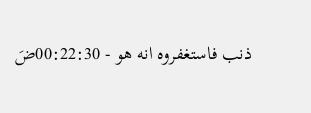ذنب فاستغفروه انه هو - 00:22:30ضَ